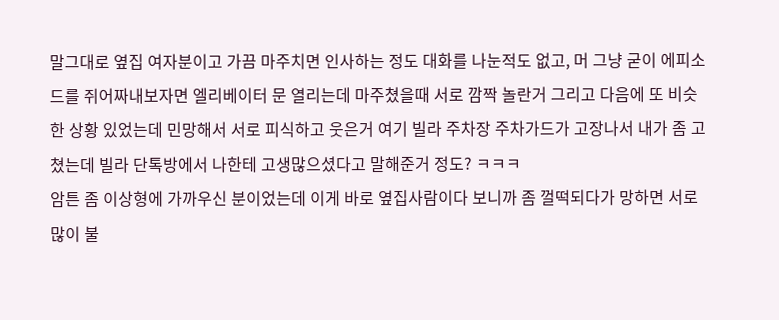말그대로 옆집 여자분이고 가끔 마주치면 인사하는 정도 대화를 나눈적도 없고, 머 그냥 굳이 에피소드를 쥐어짜내보자면 엘리베이터 문 열리는데 마주쳤을때 서로 깜짝 놀란거 그리고 다음에 또 비슷한 상황 있었는데 민망해서 서로 피식하고 웃은거 여기 빌라 주차장 주차가드가 고장나서 내가 좀 고쳤는데 빌라 단톡방에서 나한테 고생많으셨다고 말해준거 정도? ㅋㅋㅋ
암튼 좀 이상형에 가까우신 분이었는데 이게 바로 옆집사람이다 보니까 좀 껄떡되다가 망하면 서로 많이 불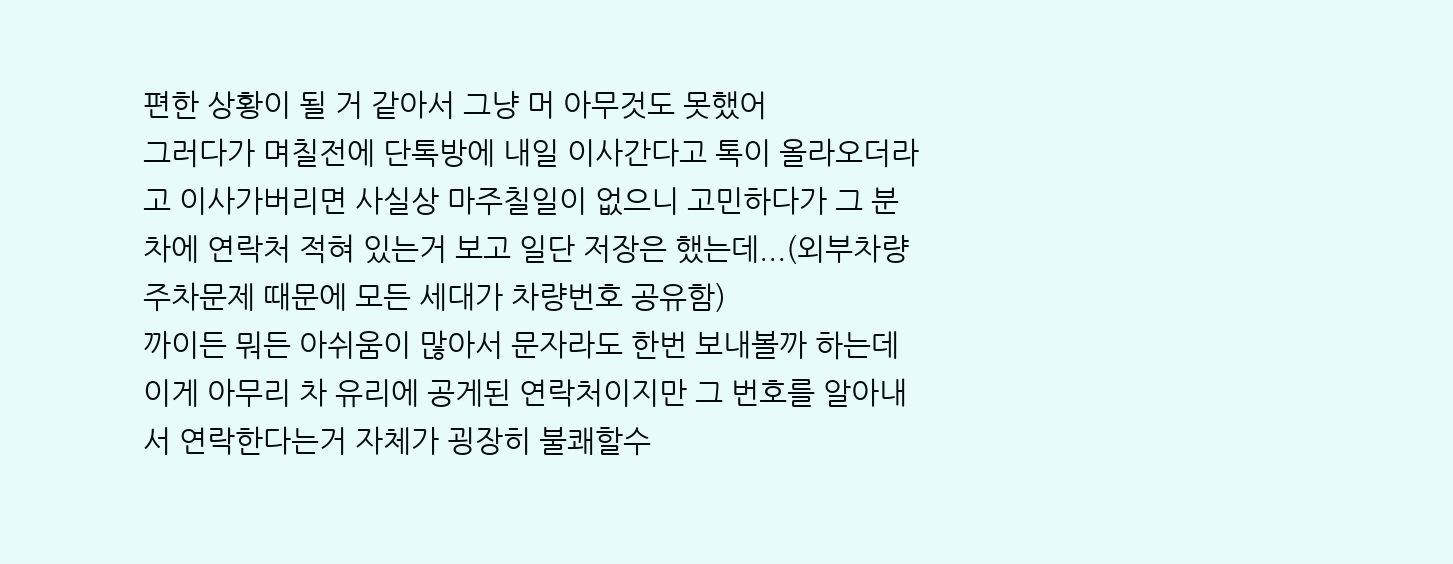편한 상황이 될 거 같아서 그냥 머 아무것도 못했어
그러다가 며칠전에 단톡방에 내일 이사간다고 톡이 올라오더라고 이사가버리면 사실상 마주칠일이 없으니 고민하다가 그 분 차에 연락처 적혀 있는거 보고 일단 저장은 했는데...(외부차량 주차문제 때문에 모든 세대가 차량번호 공유함)
까이든 뭐든 아쉬움이 많아서 문자라도 한번 보내볼까 하는데 이게 아무리 차 유리에 공게된 연락처이지만 그 번호를 알아내서 연락한다는거 자체가 굉장히 불쾌할수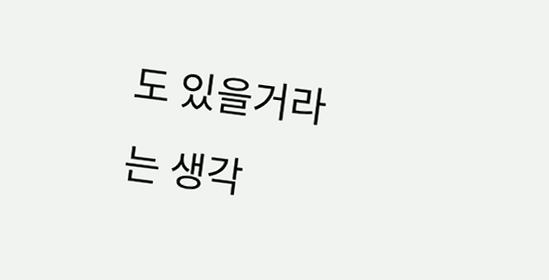도 있을거라는 생각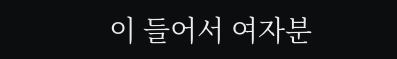이 들어서 여자분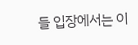들 입장에서는 이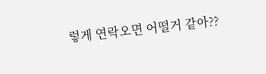렇게 연락오면 어떨거 같아??